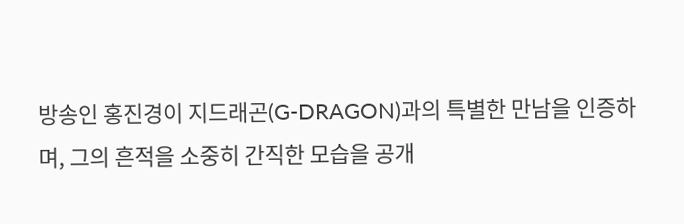방송인 홍진경이 지드래곤(G-DRAGON)과의 특별한 만남을 인증하며, 그의 흔적을 소중히 간직한 모습을 공개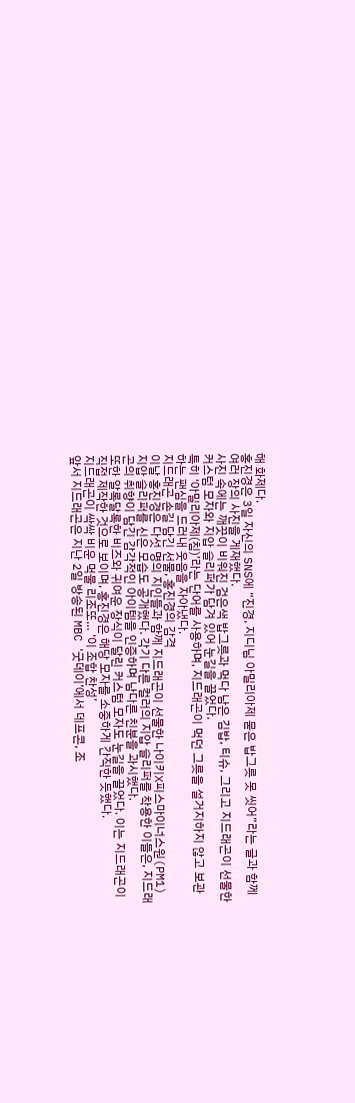해 화제다.
홍진경은 3일 자신의 SNS에 “진경, 지디님 아밀리아제 묻은 밥그릇 못 씻어”라는 글과 함께 여러 장의 사진을 게재했다.
사진 속에는 깨끗이 비워진 검은색 밥그릇과 먹다 남은 김밥, 티슈, 그리고 지드래곤이 선물한 커스텀 모자와 지압 슬리퍼가 담겨 있어 눈길을 끌었다.
특히 ‘아밀리아제(침)’라는 단어를 사용하며, 지드래곤이 먹던 그릇을 설거지하지 않고 보관하는 팬심을 드러내 웃음을 자아냈다.
지드래곤 손길 담긴 선물, 홍진경의 감격
이날 홍진경은 다섯 명의 지인들과 함께 지드래곤이 선물한 나이키X피스마이너스원(PM1) 지압 슬리퍼를 신은 모습도 공개했다. 각기 다른 컬러의 지압 슬리퍼를 착용한 이들은, 지드래곤의 취향이 담긴 감각적인 아이템을 인증하며 남다른 친분을 과시했다.
또한 알록달록한 비즈와 귀여운 장식이 달린 커스텀 모자도 눈길을 끌었다. 이는 지드래곤이 직접 제작한 것으로 보이며, 홍진경은 해당 모자를 소중하게 간직한 듯했다.
지드래곤이 싹싹 비운 먹물 리조또… ‘이 조합 찬성’
앞서 지드래곤은 지난 2일 방송된 MBC ‘굿데이’에서 데프콘, 조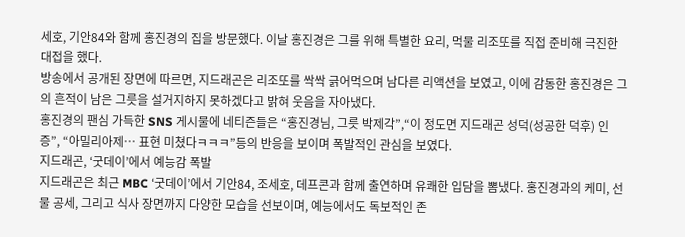세호, 기안84와 함께 홍진경의 집을 방문했다. 이날 홍진경은 그를 위해 특별한 요리, 먹물 리조또를 직접 준비해 극진한 대접을 했다.
방송에서 공개된 장면에 따르면, 지드래곤은 리조또를 싹싹 긁어먹으며 남다른 리액션을 보였고, 이에 감동한 홍진경은 그의 흔적이 남은 그릇을 설거지하지 못하겠다고 밝혀 웃음을 자아냈다.
홍진경의 팬심 가득한 SNS 게시물에 네티즌들은 “홍진경님, 그릇 박제각”,“이 정도면 지드래곤 성덕(성공한 덕후) 인증”, “아밀리아제… 표현 미쳤다ㅋㅋㅋ”등의 반응을 보이며 폭발적인 관심을 보였다.
지드래곤, ‘굿데이’에서 예능감 폭발
지드래곤은 최근 MBC ‘굿데이’에서 기안84, 조세호, 데프콘과 함께 출연하며 유쾌한 입담을 뽐냈다. 홍진경과의 케미, 선물 공세, 그리고 식사 장면까지 다양한 모습을 선보이며, 예능에서도 독보적인 존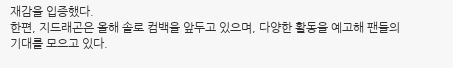재감을 입증했다.
한편, 지드래곤은 올해 솔로 컴백을 앞두고 있으며, 다양한 활동을 예고해 팬들의 기대를 모으고 있다.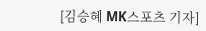[김승혜 MK스포츠 기자]